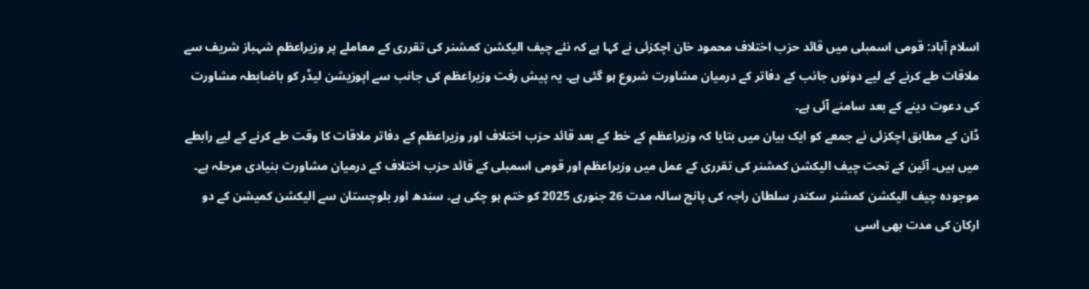اسلام آباد: قومی اسمبلی میں قائد حزب اختلاف محمود خان اچکزئی نے کہا ہے کہ نئے چیف الیکشن کمشنر کی تقرری کے معاملے پر وزیراعظم شہباز شریف سے ملاقات طے کرنے کے لیے دونوں جانب کے دفاتر کے درمیان مشاورت شروع ہو گئی ہے۔ یہ پیش رفت وزیراعظم کی جانب سے اپوزیشن لیڈر کو باضابطہ مشاورت کی دعوت دینے کے بعد سامنے آئی ہے۔
ڈان کے مطابق اچکزئی نے جمعے کو ایک بیان میں بتایا کہ وزیراعظم کے خط کے بعد قائد حزب اختلاف اور وزیراعظم کے دفاتر ملاقات کا وقت طے کرنے کے لیے رابطے میں ہیں۔ آئین کے تحت چیف الیکشن کمشنر کی تقرری کے عمل میں وزیراعظم اور قومی اسمبلی کے قائد حزب اختلاف کے درمیان مشاورت بنیادی مرحلہ ہے۔
موجودہ چیف الیکشن کمشنر سکندر سلطان راجہ کی پانچ سالہ مدت 26 جنوری 2025 کو ختم ہو چکی ہے۔ سندھ اور بلوچستان سے الیکشن کمیشن کے دو ارکان کی مدت بھی اسی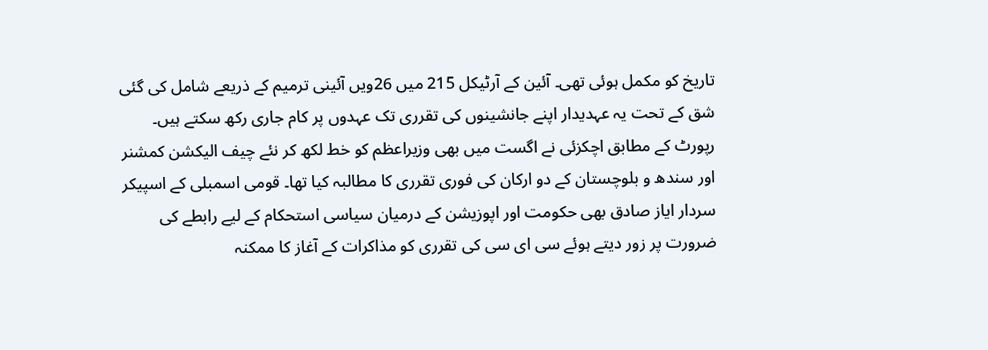تاریخ کو مکمل ہوئی تھی۔ آئین کے آرٹیکل 215 میں 26ویں آئینی ترمیم کے ذریعے شامل کی گئی شق کے تحت یہ عہدیدار اپنے جانشینوں کی تقرری تک عہدوں پر کام جاری رکھ سکتے ہیں۔
رپورٹ کے مطابق اچکزئی نے اگست میں بھی وزیراعظم کو خط لکھ کر نئے چیف الیکشن کمشنر اور سندھ و بلوچستان کے دو ارکان کی فوری تقرری کا مطالبہ کیا تھا۔ قومی اسمبلی کے اسپیکر سردار ایاز صادق بھی حکومت اور اپوزیشن کے درمیان سیاسی استحکام کے لیے رابطے کی ضرورت پر زور دیتے ہوئے سی ای سی کی تقرری کو مذاکرات کے آغاز کا ممکنہ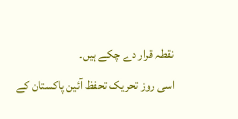نقطہ قرار دے چکے ہیں۔
اسی روز تحریک تحفظ آئین پاکستان کے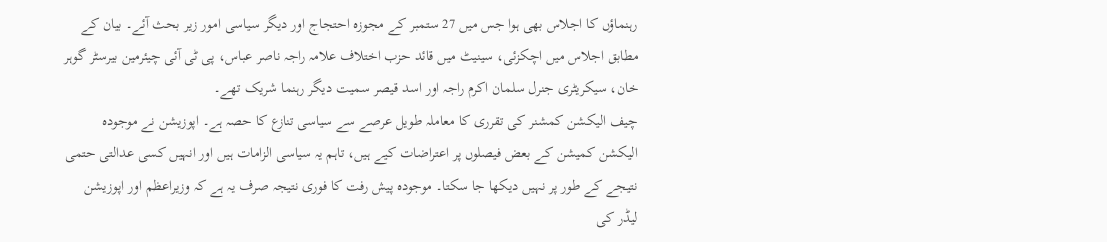رہنماؤں کا اجلاس بھی ہوا جس میں 27 ستمبر کے مجوزہ احتجاج اور دیگر سیاسی امور زیر بحث آئے۔ بیان کے مطابق اجلاس میں اچکزئی، سینیٹ میں قائد حزب اختلاف علامہ راجہ ناصر عباس، پی ٹی آئی چیئرمین بیرسٹر گوہر خان، سیکریٹری جنرل سلمان اکرم راجہ اور اسد قیصر سمیت دیگر رہنما شریک تھے۔
چیف الیکشن کمشنر کی تقرری کا معاملہ طویل عرصے سے سیاسی تنازع کا حصہ ہے۔ اپوزیشن نے موجودہ الیکشن کمیشن کے بعض فیصلوں پر اعتراضات کیے ہیں، تاہم یہ سیاسی الزامات ہیں اور انہیں کسی عدالتی حتمی نتیجے کے طور پر نہیں دیکھا جا سکتا۔ موجودہ پیش رفت کا فوری نتیجہ صرف یہ ہے کہ وزیراعظم اور اپوزیشن لیڈر کی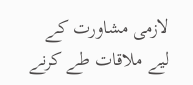لازمی مشاورت کے لیے ملاقات طے کرنے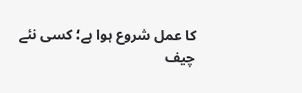کا عمل شروع ہوا ہے؛ کسی نئے چیف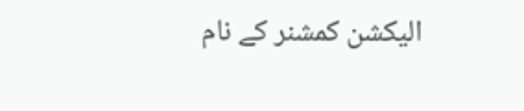الیکشن کمشنر کے نام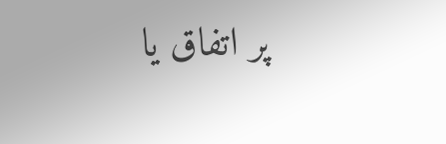پر اتفاق یا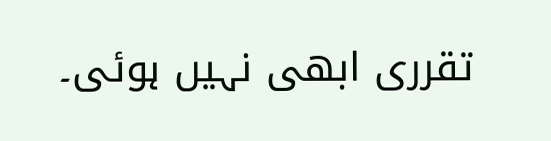تقرری ابھی نہیں ہوئی۔